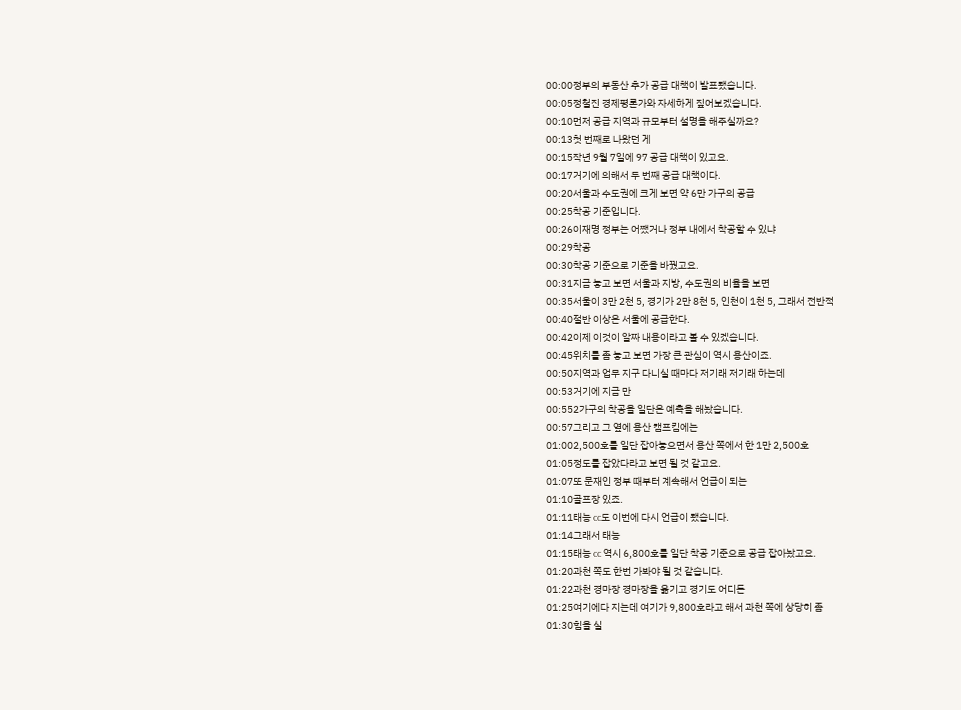00:00정부의 부동산 추가 공급 대책이 발표됐습니다.
00:05정철진 경제평론가와 자세하게 짚어보겠습니다.
00:10먼저 공급 지역과 규모부터 설명을 해주실까요?
00:13첫 번째로 나왔던 게
00:15작년 9월 7일에 97 공급 대책이 있고요.
00:17거기에 의해서 두 번째 공급 대책이다.
00:20서울과 수도권에 크게 보면 약 6만 가구의 공급
00:25착공 기준입니다.
00:26이재명 정부는 어쨌거나 정부 내에서 착공할 수 있냐
00:29착공
00:30착공 기준으로 기준을 바꿨고요.
00:31지금 놓고 보면 서울과 지방, 수도권의 비율을 보면
00:35서울이 3만 2천 5, 경기가 2만 8천 5, 인천이 1천 5, 그래서 전반적
00:40절반 이상은 서울에 공급한다.
00:42이제 이것이 알짜 내용이라고 볼 수 있겠습니다.
00:45위치를 좀 놓고 보면 가장 큰 관심이 역시 용산이죠.
00:50지역과 업무 지구 다니실 때마다 저기래 저기래 하는데
00:53거기에 지금 만
00:552가구의 착공을 일단은 예측을 해놨습니다.
00:57그리고 그 옆에 용산 캠프킴에는
01:002,500호를 일단 잡아놓으면서 용산 쪽에서 한 1만 2,500호
01:05정도를 잡았다라고 보면 될 것 같고요.
01:07또 문재인 정부 때부터 계속해서 언급이 되는
01:10골프장 있죠.
01:11태능 cc도 이번에 다시 언급이 됐습니다.
01:14그래서 태능
01:15태능 cc 역시 6,800호를 일단 착공 기준으로 공급 잡아놨고요.
01:20과천 쪽도 한번 가봐야 될 것 같습니다.
01:22과천 경마장 경마장을 옮기고 경기도 어디든
01:25여기에다 지는데 여기가 9,800호라고 해서 과천 쪽에 상당히 좀
01:30힘을 실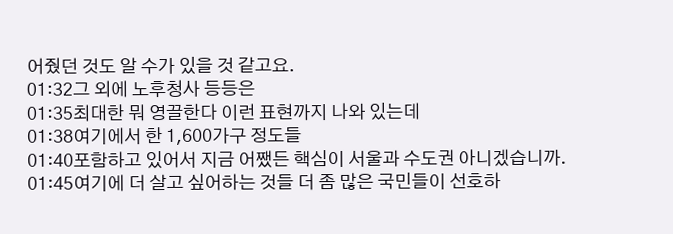어줬던 것도 알 수가 있을 것 같고요.
01:32그 외에 노후청사 등등은
01:35최대한 뭐 영끌한다 이런 표현까지 나와 있는데
01:38여기에서 한 1,600가구 정도들
01:40포함하고 있어서 지금 어쨌든 핵심이 서울과 수도권 아니겠습니까.
01:45여기에 더 살고 싶어하는 것들 더 좀 많은 국민들이 선호하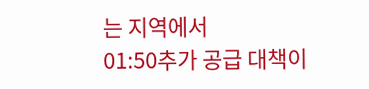는 지역에서
01:50추가 공급 대책이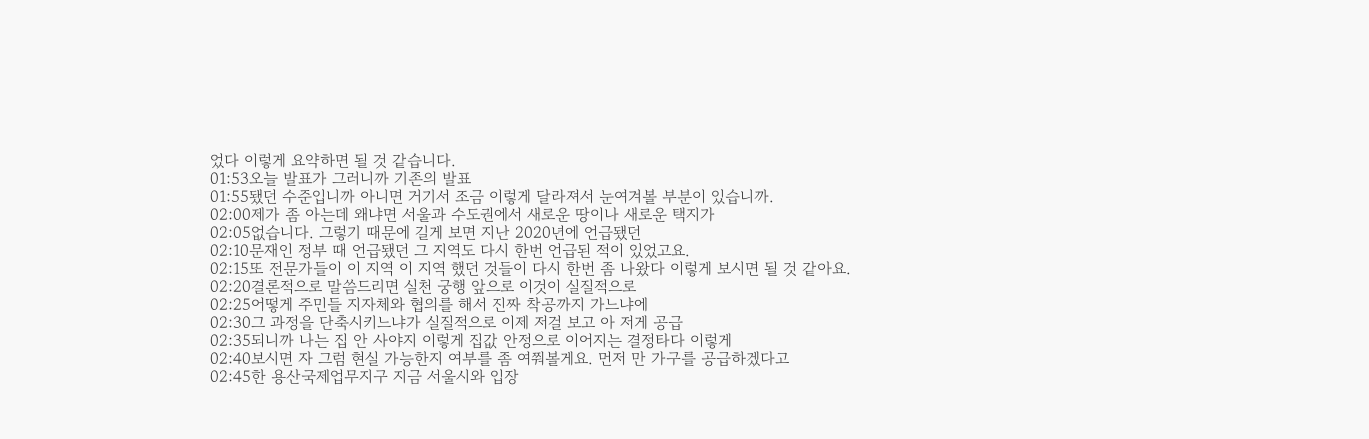었다 이렇게 요약하면 될 것 같습니다.
01:53오늘 발표가 그러니까 기존의 발표
01:55됐던 수준입니까 아니면 거기서 조금 이렇게 달라져서 눈여겨볼 부분이 있습니까.
02:00제가 좀 아는데 왜냐면 서울과 수도권에서 새로운 땅이나 새로운 택지가
02:05없습니다. 그렇기 때문에 길게 보면 지난 2020년에 언급됐던
02:10문재인 정부 때 언급됐던 그 지역도 다시 한번 언급된 적이 있었고요.
02:15또 전문가들이 이 지역 이 지역 했던 것들이 다시 한번 좀 나왔다 이렇게 보시면 될 것 같아요.
02:20결론적으로 말씀드리면 실천 궁행 앞으로 이것이 실질적으로
02:25어떻게 주민들 지자체와 협의를 해서 진짜 착공까지 가느냐에
02:30그 과정을 단축시키느냐가 실질적으로 이제 저걸 보고 아 저게 공급
02:35되니까 나는 집 안 사야지 이렇게 집값 안정으로 이어지는 결정타다 이렇게
02:40보시면 자 그럼 현실 가능한지 여부를 좀 여쭤볼게요. 먼저 만 가구를 공급하겠다고
02:45한 용산국제업무지구 지금 서울시와 입장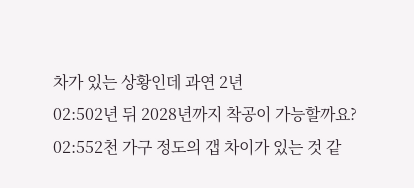차가 있는 상황인데 과연 2년
02:502년 뒤 2028년까지 착공이 가능할까요?
02:552천 가구 정도의 갭 차이가 있는 것 같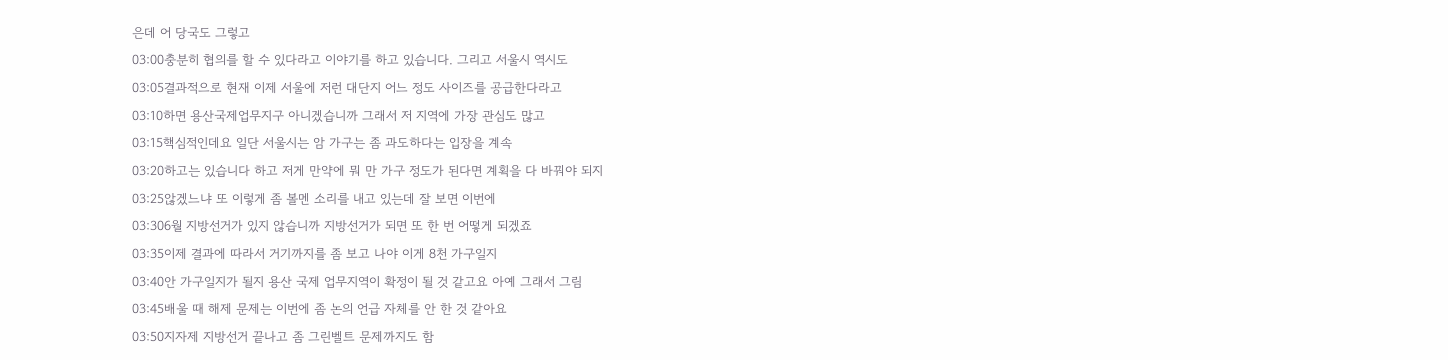은데 어 당국도 그렇고
03:00충분히 협의를 할 수 있다라고 이야기를 하고 있습니다. 그리고 서울시 역시도
03:05결과적으로 현재 이제 서울에 저런 대단지 어느 정도 사이즈를 공급한다라고
03:10하면 용산국제업무지구 아니겠습니까 그래서 저 지역에 가장 관심도 많고
03:15핵심적인데요 일단 서울시는 암 가구는 좀 과도하다는 입장을 계속
03:20하고는 있습니다 하고 저게 만약에 뭐 만 가구 정도가 된다면 계획을 다 바꿔야 되지
03:25않겠느냐 또 이렇게 좀 볼멘 소리를 내고 있는데 잘 보면 이번에
03:306월 지방선거가 있지 않습니까 지방선거가 되면 또 한 번 어떻게 되겠죠
03:35이제 결과에 따라서 거기까지를 좀 보고 나야 이게 8천 가구일지
03:40안 가구일지가 될지 용산 국제 업무지역이 확정이 될 것 같고요 아예 그래서 그림
03:45배울 때 해제 문제는 이번에 좀 논의 언급 자체를 안 한 것 같아요
03:50지자제 지방선거 끝나고 좀 그린벨트 문제까지도 함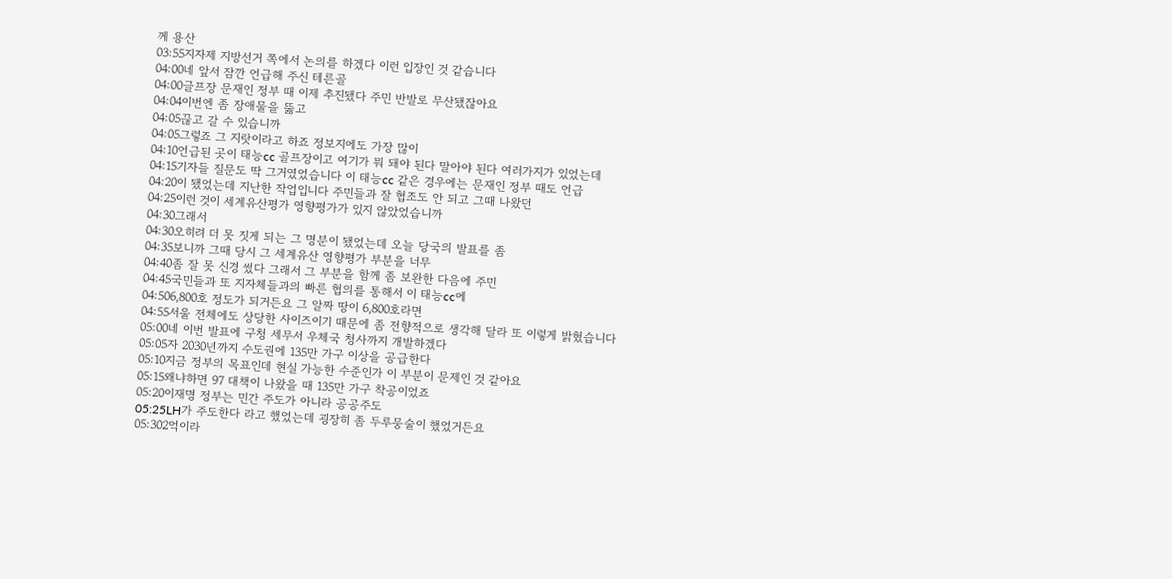께 용산
03:55지자제 지방선거 쪽에서 논의를 하겠다 이런 입장인 것 같습니다
04:00네 앞서 잠깐 언급해 주신 테른골
04:00글프장 문재인 정부 때 이제 추진됐다 주민 반발로 무산됐잖아요
04:04이번엔 좀 장애물을 뚫고
04:05끊고 갈 수 있습니까
04:05그렇죠 그 지랏이라고 하죠 정보지에도 가장 많이
04:10언급된 곳이 태능cc 골프장이고 여기가 뭐 돼야 된다 말아야 된다 여러가지가 있었는데
04:15기자들 질문도 딱 그거였었습니다 이 태능cc 같은 경우에는 문재인 정부 때도 언급
04:20이 됐었는데 지난한 작업입니다 주민들과 잘 협조도 안 되고 그때 나왔던
04:25이런 것이 세계유산평가 영향평가가 있지 않았었습니까
04:30그래서
04:30오히려 더 못 짓게 되는 그 명분이 됐었는데 오늘 당국의 발표를 좀
04:35보니까 그때 당시 그 세계유산 영향평가 부분을 너무
04:40좀 잘 못 신경 썼다 그래서 그 부분을 함께 좀 보완한 다음에 주민
04:45국민들과 또 지자체들과의 빠른 협의를 통해서 이 태능cc에
04:506,800호 정도가 되거든요 그 알짜 땅이 6,800호라면
04:55서울 전체에도 상당한 사이즈이기 때문에 좀 전향적으로 생각해 달라 또 이렇게 밝혔습니다
05:00네 이번 발표에 구청 세무서 우체국 청사까지 개발하겠다
05:05자 2030년까지 수도권에 135만 가구 이상을 공급한다
05:10지금 정부의 목표인데 현실 가능한 수준인가 이 부분이 문제인 것 같아요
05:15왜냐하면 97 대책이 나왔을 때 135만 가구 착공이었죠
05:20이재명 정부는 민간 주도가 아니라 공공주도
05:25LH가 주도한다 라고 했었는데 굉장히 좀 두루뭉술이 했었거든요
05:302억이라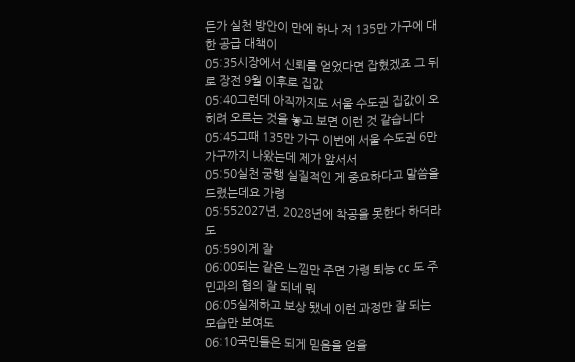든가 실천 방안이 만에 하나 저 135만 가구에 대한 공급 대책이
05:35시장에서 신뢰를 얻었다면 잡혔겠죠 그 뒤로 장전 9월 이후로 집값
05:40그런데 아직까지도 서울 수도권 집값이 오히려 오르는 것을 놓고 보면 이런 것 같습니다
05:45그때 135만 가구 이번에 서울 수도권 6만 가구까지 나왔는데 제가 앞서서
05:50실천 궁행 실질적인 게 중요하다고 말씀을 드렸는데요 가령
05:552027년, 2028년에 착공을 못한다 하더라도
05:59이게 잘
06:00되는 같은 느낌만 주면 가령 퇴능 cc 도 주민과의 협의 잘 되네 뭐
06:05실제하고 보상 됐네 이런 과정만 잘 되는 모습만 보여도
06:10국민들은 되게 믿음을 얻을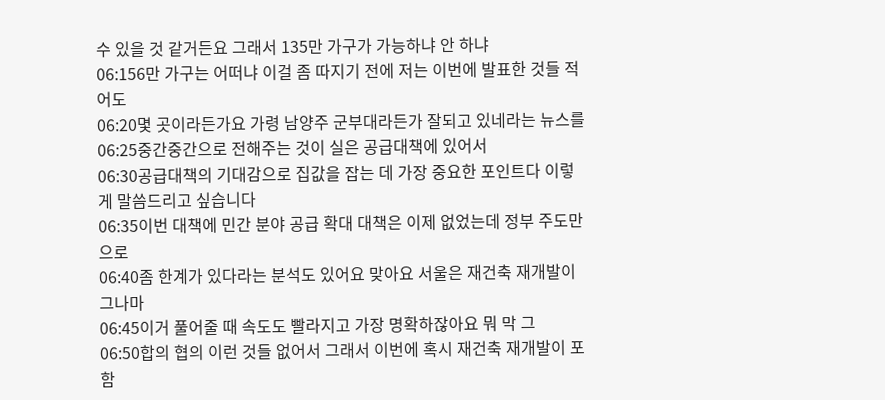수 있을 것 같거든요 그래서 135만 가구가 가능하냐 안 하냐
06:156만 가구는 어떠냐 이걸 좀 따지기 전에 저는 이번에 발표한 것들 적어도
06:20몇 곳이라든가요 가령 남양주 군부대라든가 잘되고 있네라는 뉴스를
06:25중간중간으로 전해주는 것이 실은 공급대책에 있어서
06:30공급대책의 기대감으로 집값을 잡는 데 가장 중요한 포인트다 이렇게 말씀드리고 싶습니다
06:35이번 대책에 민간 분야 공급 확대 대책은 이제 없었는데 정부 주도만으로
06:40좀 한계가 있다라는 분석도 있어요 맞아요 서울은 재건축 재개발이 그나마
06:45이거 풀어줄 때 속도도 빨라지고 가장 명확하잖아요 뭐 막 그
06:50합의 협의 이런 것들 없어서 그래서 이번에 혹시 재건축 재개발이 포함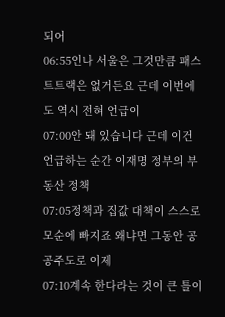되어
06:55인나 서울은 그것만큼 패스트트랙은 없거든요 근데 이번에도 역시 전혀 언급이
07:00안 돼 있습니다 근데 이건 언급하는 순간 이재명 정부의 부동산 정책
07:05정책과 집값 대책이 스스로 모순에 빠지죠 왜냐면 그동안 공공주도로 이제
07:10계속 한다라는 것이 큰 틀이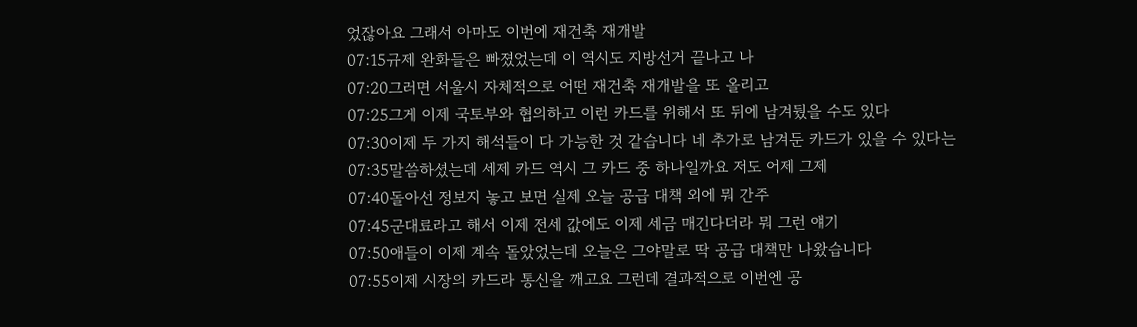었잖아요 그래서 아마도 이번에 재건축 재개발
07:15규제 완화들은 빠졌었는데 이 역시도 지방선거 끝나고 나
07:20그러면 서울시 자체적으로 어떤 재건축 재개발을 또 올리고
07:25그게 이제 국토부와 협의하고 이런 카드를 위해서 또 뒤에 남겨뒀을 수도 있다
07:30이제 두 가지 해석들이 다 가능한 것 같습니다 네 추가로 남겨둔 카드가 있을 수 있다는
07:35말씀하셨는데 세제 카드 역시 그 카드 중 하나일까요 저도 어제 그제
07:40돌아선 정보지 놓고 보면 실제 오늘 공급 대책 외에 뭐 간주
07:45군대료라고 해서 이제 전세 값에도 이제 세금 매긴다더라 뭐 그런 얘기
07:50애들이 이제 계속 돌았었는데 오늘은 그야말로 딱 공급 대책만 나왔습니다
07:55이제 시장의 카드라 통신을 깨고요 그런데 결과적으로 이번엔 공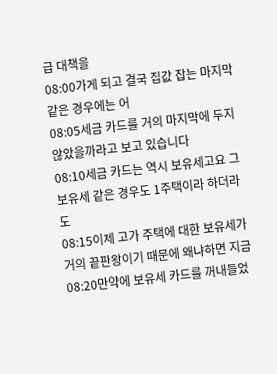급 대책을
08:00가게 되고 결국 집값 잡는 마지막 같은 경우에는 어
08:05세금 카드를 거의 마지막에 두지 않았을까라고 보고 있습니다
08:10세금 카드는 역시 보유세고요 그 보유세 같은 경우도 1주택이라 하더라도
08:15이제 고가 주택에 대한 보유세가 거의 끝판왕이기 때문에 왜냐하면 지금
08:20만약에 보유세 카드를 꺼내들었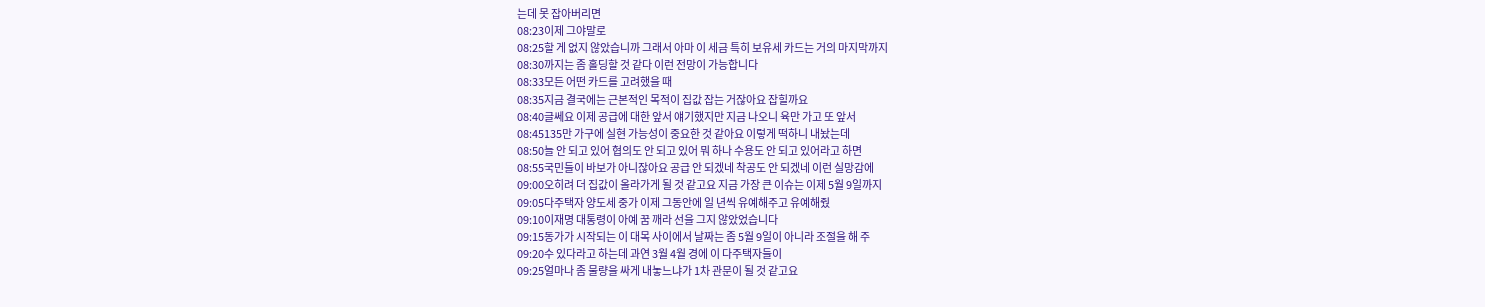는데 못 잡아버리면
08:23이제 그야말로
08:25할 게 없지 않았습니까 그래서 아마 이 세금 특히 보유세 카드는 거의 마지막까지
08:30까지는 좀 홀딩할 것 같다 이런 전망이 가능합니다
08:33모든 어떤 카드를 고려했을 때
08:35지금 결국에는 근본적인 목적이 집값 잡는 거잖아요 잡힐까요
08:40글쎄요 이제 공급에 대한 앞서 얘기했지만 지금 나오니 육만 가고 또 앞서
08:45135만 가구에 실현 가능성이 중요한 것 같아요 이렇게 떡하니 내놨는데
08:50늘 안 되고 있어 협의도 안 되고 있어 뭐 하나 수용도 안 되고 있어라고 하면
08:55국민들이 바보가 아니잖아요 공급 안 되겠네 착공도 안 되겠네 이런 실망감에
09:00오히려 더 집값이 올라가게 될 것 같고요 지금 가장 큰 이슈는 이제 5월 9일까지
09:05다주택자 양도세 중가 이제 그동안에 일 년씩 유예해주고 유예해줬
09:10이재명 대통령이 아예 꿈 깨라 선을 그지 않았었습니다
09:15동가가 시작되는 이 대목 사이에서 날짜는 좀 5월 9일이 아니라 조절을 해 주
09:20수 있다라고 하는데 과연 3월 4월 경에 이 다주택자들이
09:25얼마나 좀 물량을 싸게 내놓느냐가 1차 관문이 될 것 같고요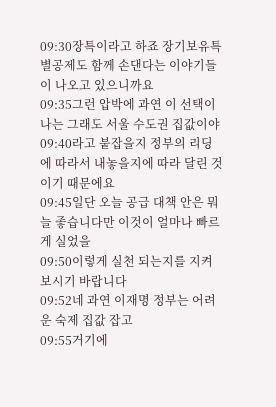09:30장특이라고 하죠 장기보유특별공제도 함께 손댄다는 이야기들이 나오고 있으니까요
09:35그런 압박에 과연 이 선택이 나는 그래도 서울 수도권 집값이야
09:40라고 붙잡을지 정부의 리딩에 따라서 내놓을지에 따라 달린 것이기 때문에요
09:45일단 오늘 공급 대책 안은 뭐 늘 좋습니다만 이것이 얼마나 빠르게 실었을
09:50이렇게 실천 되는지를 지켜보시기 바랍니다
09:52네 과연 이재명 정부는 어려운 숙제 집값 잡고
09:55거기에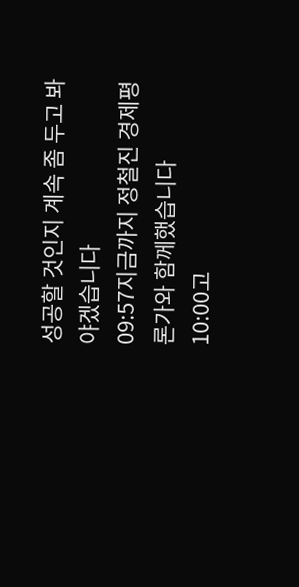성공할 것인지 계속 좀 두고 봐야겠습니다
09:57지금까지 정철진 경제평론가와 함께했습니다
10:00고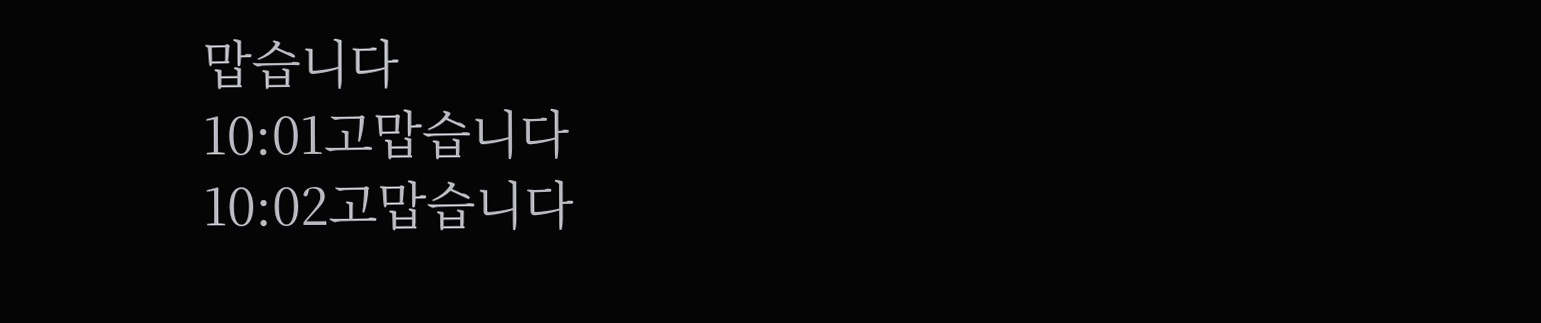맙습니다
10:01고맙습니다
10:02고맙습니다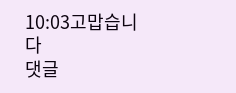10:03고맙습니다
댓글